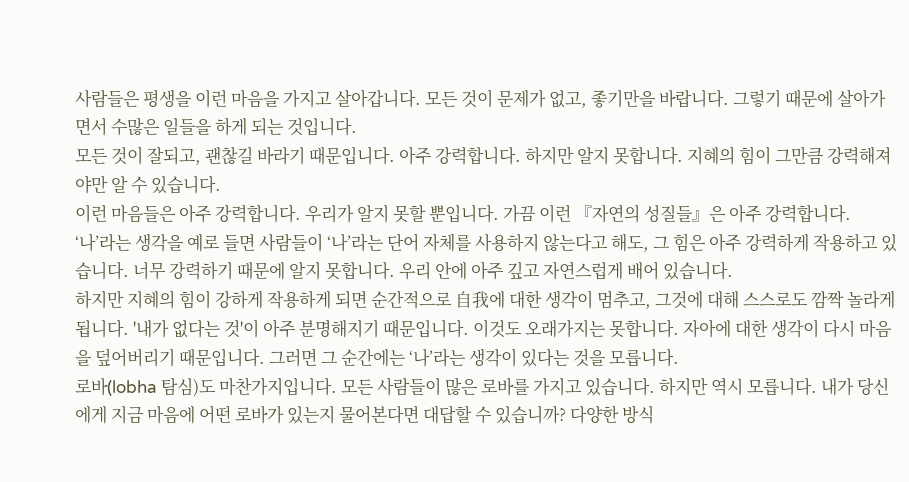사람들은 평생을 이런 마음을 가지고 살아갑니다. 모든 것이 문제가 없고, 좋기만을 바랍니다. 그렇기 때문에 살아가면서 수많은 일들을 하게 되는 것입니다.
모든 것이 잘되고, 괜찮길 바라기 때문입니다. 아주 강력합니다. 하지만 알지 못합니다. 지혜의 힘이 그만큼 강력해져야만 알 수 있습니다.
이런 마음들은 아주 강력합니다. 우리가 알지 못할 뿐입니다. 가끔 이런 『자연의 성질들』은 아주 강력합니다.
‘나’라는 생각을 예로 들면 사람들이 ‘나’라는 단어 자체를 사용하지 않는다고 해도, 그 힘은 아주 강력하게 작용하고 있습니다. 너무 강력하기 때문에 알지 못합니다. 우리 안에 아주 깊고 자연스럽게 배어 있습니다.
하지만 지혜의 힘이 강하게 작용하게 되면 순간적으로 自我에 대한 생각이 멈추고, 그것에 대해 스스로도 깜짝 놀라게 됩니다. '내가 없다는 것'이 아주 분명해지기 때문입니다. 이것도 오래가지는 못합니다. 자아에 대한 생각이 다시 마음을 덮어버리기 때문입니다. 그러면 그 순간에는 ‘나’라는 생각이 있다는 것을 모릅니다.
로바(lobha 탐심)도 마찬가지입니다. 모든 사람들이 많은 로바를 가지고 있습니다. 하지만 역시 모릅니다. 내가 당신에게 지금 마음에 어떤 로바가 있는지 물어본다면 대답할 수 있습니까? 다양한 방식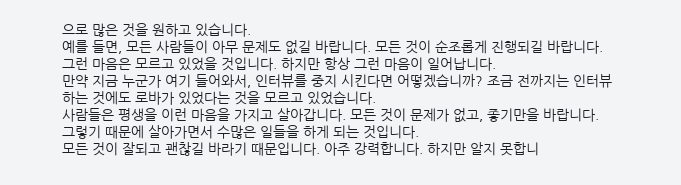으로 많은 것을 원하고 있습니다.
예를 들면, 모든 사람들이 아무 문제도 없길 바랍니다. 모든 것이 순조롭게 진행되길 바랍니다. 그런 마음은 모르고 있었을 것입니다. 하지만 항상 그런 마음이 일어납니다.
만약 지금 누군가 여기 들어와서, 인터뷰를 중지 시킨다면 어떻겠습니까? 조금 전까지는 인터뷰 하는 것에도 로바가 있었다는 것을 모르고 있었습니다.
사람들은 평생을 이런 마음을 가지고 살아갑니다. 모든 것이 문제가 없고, 좋기만을 바랍니다. 그렇기 때문에 살아가면서 수많은 일들을 하게 되는 것입니다.
모든 것이 잘되고 괜찮길 바라기 때문입니다. 아주 강력합니다. 하지만 알지 못합니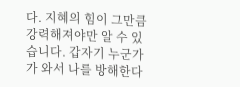다. 지혜의 힘이 그만큼 강력해져야만 알 수 있습니다. 갑자기 누군가가 와서 나를 방해한다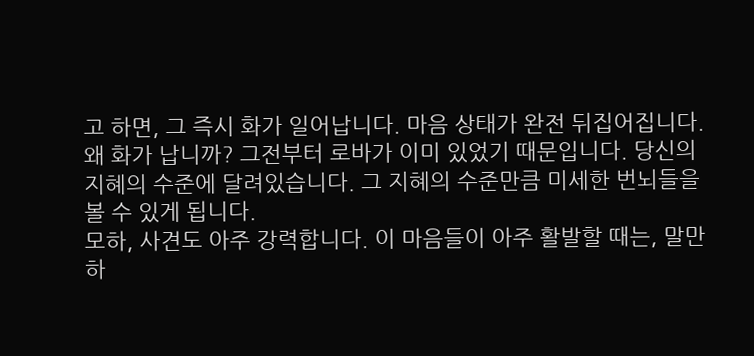고 하면, 그 즉시 화가 일어납니다. 마음 상태가 완전 뒤집어집니다.
왜 화가 납니까? 그전부터 로바가 이미 있었기 때문입니다. 당신의 지혜의 수준에 달려있습니다. 그 지혜의 수준만큼 미세한 번뇌들을 볼 수 있게 됩니다.
모하, 사견도 아주 강력합니다. 이 마음들이 아주 활발할 때는, 말만 하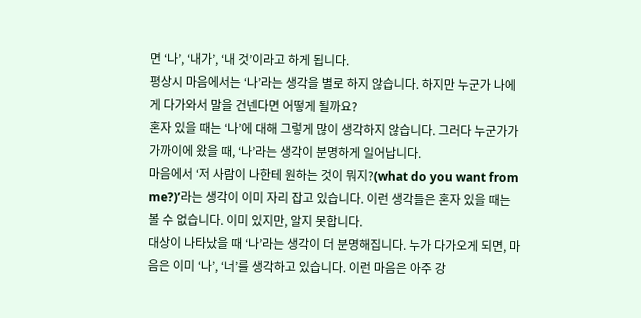면 ‘나’, ‘내가’, ‘내 것’이라고 하게 됩니다.
평상시 마음에서는 ‘나’라는 생각을 별로 하지 않습니다. 하지만 누군가 나에게 다가와서 말을 건넨다면 어떻게 될까요?
혼자 있을 때는 ‘나’에 대해 그렇게 많이 생각하지 않습니다. 그러다 누군가가 가까이에 왔을 때, ‘나’라는 생각이 분명하게 일어납니다.
마음에서 ‘저 사람이 나한테 원하는 것이 뭐지?(what do you want from me?)’라는 생각이 이미 자리 잡고 있습니다. 이런 생각들은 혼자 있을 때는 볼 수 없습니다. 이미 있지만, 알지 못합니다.
대상이 나타났을 때 ‘나’라는 생각이 더 분명해집니다. 누가 다가오게 되면, 마음은 이미 ‘나’, ‘너’를 생각하고 있습니다. 이런 마음은 아주 강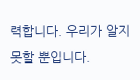력합니다. 우리가 알지 못할 뿐입니다.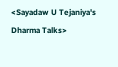<Sayadaw U Tejaniya's Dharma Talks>